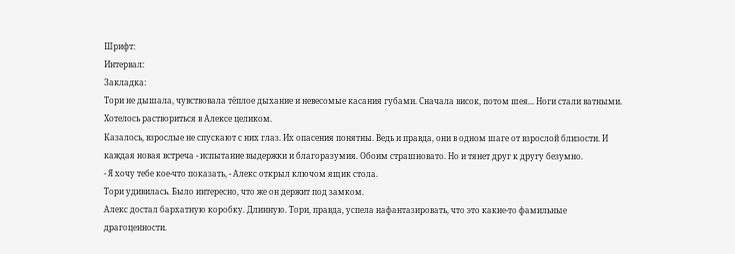Шрифт:
Интервал:
Закладка:
Тори не дышала, чувствовала тёплое дыхание и невесомые касания губами. Сначала висок, потом шея... Ноги стали ватными. Хотелось раствориться в Алексе целиком.
Казалось, взрослые не спускают с них глаз. Их опасения понятны. Ведь и правда, они в одном шаге от взрослой близости. И каждая новая встреча - испытание выдержки и благоразумия. Обоим страшновато. Но и тянет друг к другу безумно.
- Я хочу тебе кое-что показать, - Алекс открыл ключом ящик стола.
Тори удивилась. Было интересно, что же он держит под замком.
Алекс достал бархатную коробку. Длинную. Тори, правда, успела нафантазировать, что это какие-то фамильные драгоценности.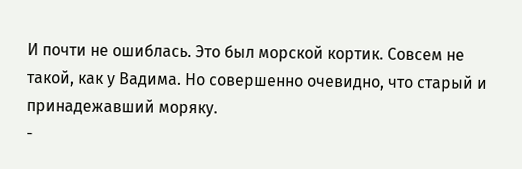И почти не ошиблась. Это был морской кортик. Совсем не такой, как у Вадима. Но совершенно очевидно, что старый и принадежавший моряку.
-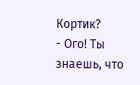Кортик?
- Ого! Ты знаешь, что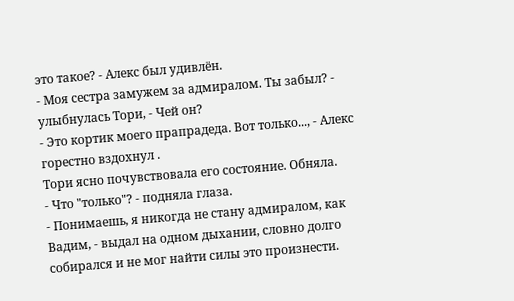это такое? - Алекс был удивлён.
- Моя сестра замужем за адмиралом. Ты забыл? - улыбнулась Тори, - Чей он?
- Это кортик моего прапрадеда. Вот только..., - Алекс горестно вздохнул .
Тори ясно почувствовала его состояние. Обняла.
- Что "только"? - подняла глаза.
- Понимаешь, я никогда не стану адмиралом, как Вадим, - выдал на одном дыхании, словно долго собирался и не мог найти силы это произнести.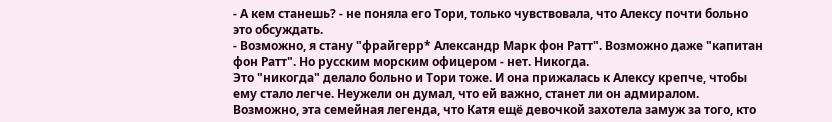- А кем станешь? - не поняла его Тори, только чувствовала, что Алексу почти больно это обсуждать.
- Возможно, я стану "фрайгерр* Александр Марк фон Ратт". Возможно даже "капитан фон Ратт". Но русским морским офицером - нет. Никогда.
Это "никогда" делало больно и Тори тоже. И она прижалась к Алексу крепче, чтобы ему стало легче. Неужели он думал, что ей важно, станет ли он адмиралом. Возможно, эта семейная легенда, что Катя ещё девочкой захотела замуж за того, кто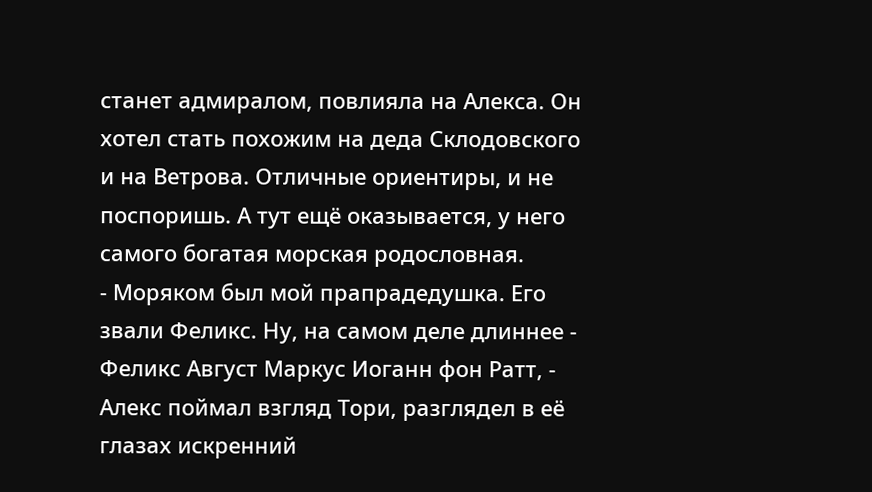станет адмиралом, повлияла на Алекса. Он хотел стать похожим на деда Склодовского и на Ветрова. Отличные ориентиры, и не поспоришь. А тут ещё оказывается, у него самого богатая морская родословная.
- Моряком был мой прапрадедушка. Его звали Феликс. Ну, на самом деле длиннее - Феликс Август Маркус Иоганн фон Ратт, - Алекс поймал взгляд Тори, разглядел в её глазах искренний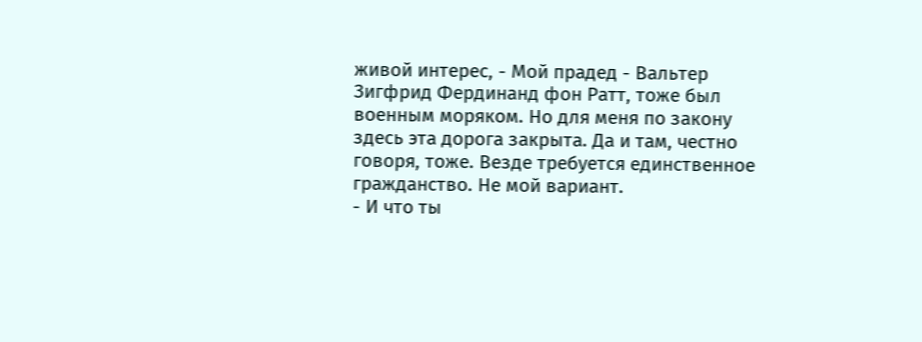живой интерес, - Мой прадед - Вальтер Зигфрид Фердинанд фон Ратт, тоже был военным моряком. Но для меня по закону здесь эта дорога закрыта. Да и там, честно говоря, тоже. Везде требуется единственное гражданство. Не мой вариант.
- И что ты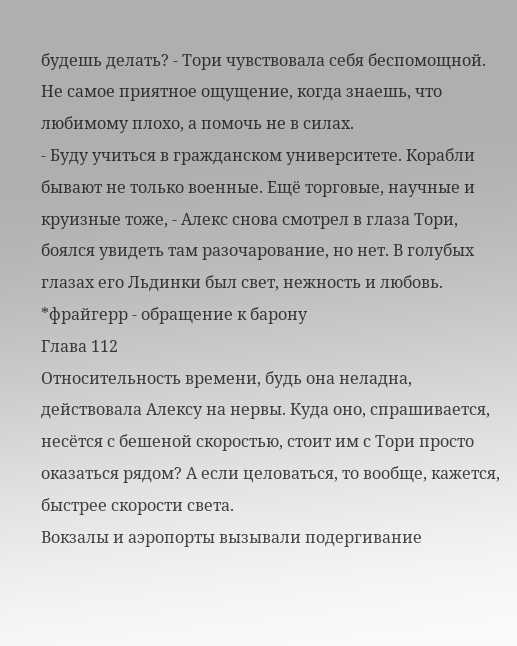будешь делать? - Тори чувствовала себя беспомощной. Не самое приятное ощущение, когда знаешь, что любимому плохо, а помочь не в силах.
- Буду учиться в гражданском университете. Корабли бывают не только военные. Ещё торговые, научные и круизные тоже, - Алекс снова смотрел в глаза Тори, боялся увидеть там разочарование, но нет. В голубых глазах его Льдинки был свет, нежность и любовь.
*фрайгерр - обращение к барону
Глава 112
Относительность времени, будь она неладна, действовала Алексу на нервы. Куда оно, спрашивается, несётся с бешеной скоростью, стоит им с Тори просто оказаться рядом? А если целоваться, то вообще, кажется, быстрее скорости света.
Вокзалы и аэропорты вызывали подергивание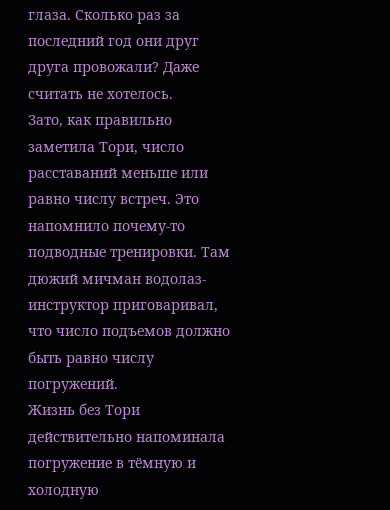глаза. Сколько раз за последний год они друг друга провожали? Даже считать не хотелось.
Зато, как правильно заметила Тори, число расставаний меньше или равно числу встреч. Это напомнило почему-то подводные тренировки. Там дюжий мичман водолаз-инструктор приговаривал, что число подъемов должно быть равно числу погружений.
Жизнь без Тори действительно напоминала погружение в тёмную и холодную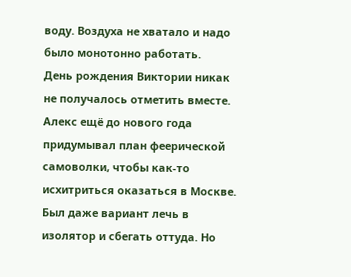воду. Воздуха не хватало и надо было монотонно работать.
День рождения Виктории никак не получалось отметить вместе. Алекс ещё до нового года придумывал план феерической самоволки, чтобы как-то исхитриться оказаться в Москве. Был даже вариант лечь в изолятор и сбегать оттуда. Но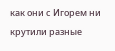как они с Игорем ни крутили разные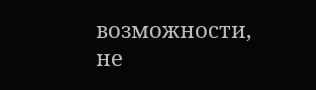возможности, не